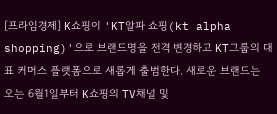[프라임경제] K쇼핑이 'KT알파 쇼핑(kt alpha shopping)'으로 브랜드명을 전격 변경하고 KT그룹의 대표 커머스 플랫폼으로 새롭게 출범한다. 새로운 브랜드는 오는 6월1일부터 K쇼핑의 TV채널 및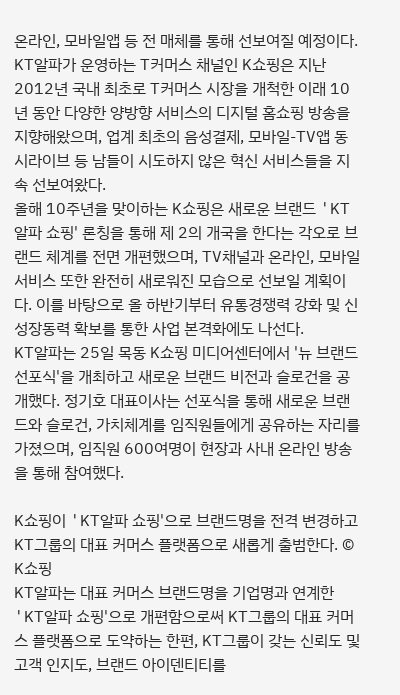온라인, 모바일앱 등 전 매체를 통해 선보여질 예정이다.
KT알파가 운영하는 T커머스 채널인 K쇼핑은 지난 2012년 국내 최초로 T커머스 시장을 개척한 이래 10년 동안 다양한 양방향 서비스의 디지털 홈쇼핑 방송을 지향해왔으며, 업계 최초의 음성결제, 모바일-TV앱 동시라이브 등 남들이 시도하지 않은 혁신 서비스들을 지속 선보여왔다.
올해 10주년을 맞이하는 K쇼핑은 새로운 브랜드 'KT알파 쇼핑' 론칭을 통해 제 2의 개국을 한다는 각오로 브랜드 체계를 전면 개편했으며, TV채널과 온라인, 모바일 서비스 또한 완전히 새로워진 모습으로 선보일 계획이다. 이를 바탕으로 올 하반기부터 유통경쟁력 강화 및 신성장동력 확보를 통한 사업 본격화에도 나선다.
KT알파는 25일 목동 K쇼핑 미디어센터에서 '뉴 브랜드 선포식'을 개최하고 새로운 브랜드 비전과 슬로건을 공개했다. 정기호 대표이사는 선포식을 통해 새로운 브랜드와 슬로건, 가치체계를 임직원들에게 공유하는 자리를 가졌으며, 임직원 600여명이 현장과 사내 온라인 방송을 통해 참여했다.

K쇼핑이 'KT알파 쇼핑'으로 브랜드명을 전격 변경하고 KT그룹의 대표 커머스 플랫폼으로 새롭게 출범한다. © K쇼핑
KT알파는 대표 커머스 브랜드명을 기업명과 연계한 'KT알파 쇼핑'으로 개편함으로써 KT그룹의 대표 커머스 플랫폼으로 도약하는 한편, KT그룹이 갖는 신뢰도 및 고객 인지도, 브랜드 아이덴티티를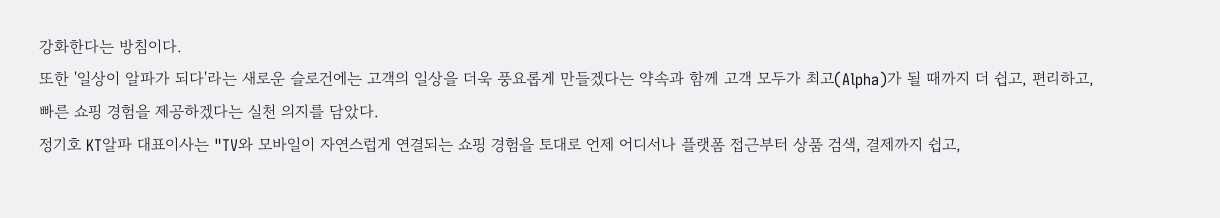강화한다는 방침이다.
또한 '일상이 알파가 되다'라는 새로운 슬로건에는 고객의 일상을 더욱 풍요롭게 만들겠다는 약속과 함께 고객 모두가 최고(Alpha)가 될 때까지 더 쉽고, 편리하고, 빠른 쇼핑 경험을 제공하겠다는 실천 의지를 담았다.
정기호 KT알파 대표이사는 "TV와 모바일이 자연스럽게 연결되는 쇼핑 경험을 토대로 언제 어디서나 플랫폼 접근부터 상품 검색, 결제까지 쉽고,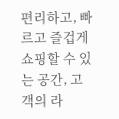편리하고, 빠르고 즐겁게 쇼핑할 수 있는 공간, 고객의 라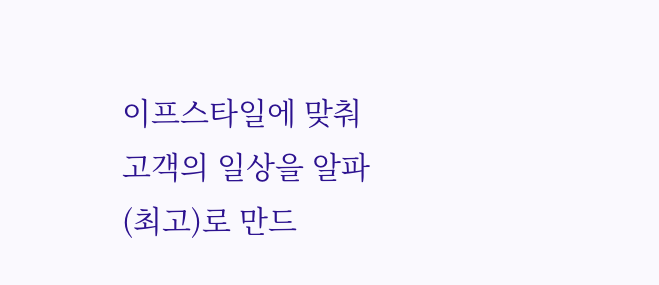이프스타일에 맞춰 고객의 일상을 알파(최고)로 만드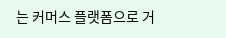는 커머스 플랫폼으로 거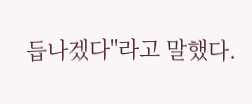듭나겠다"라고 말했다.